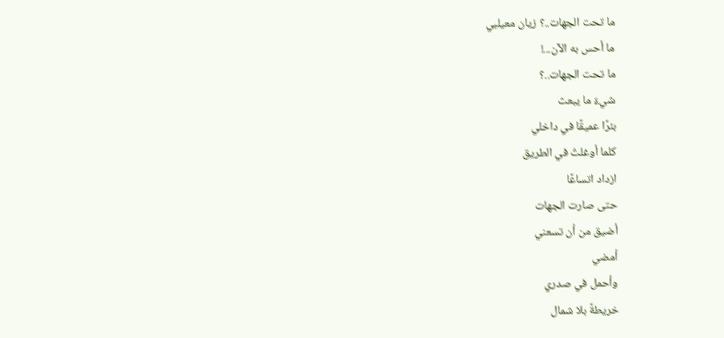ما تحت الجهات..؟ زيان معيلبي
ما أحس به الآن...!
ما تحت الجهات..؟
شيءٌ ما يبعث
بئرًا عميقًا في داخلي
كلما أوغلتُ في الطريق
ازداد اتساعًا
حتى صارت الجهات
أضيق من أن تسعني
أمضي
وأحمل في صدري
خريطةً بلا شمال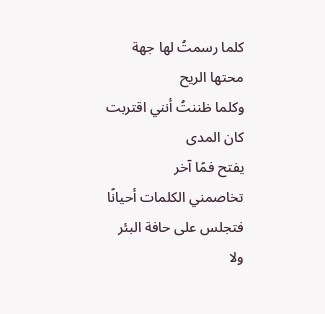كلما رسمتُ لها جهة
محتها الريح
وكلما ظننتُ أنني اقتربت
كان المدى
يفتح فمًا آخر
تخاصمني الكلمات أحيانًا
فتجلس على حافة البئر
ولا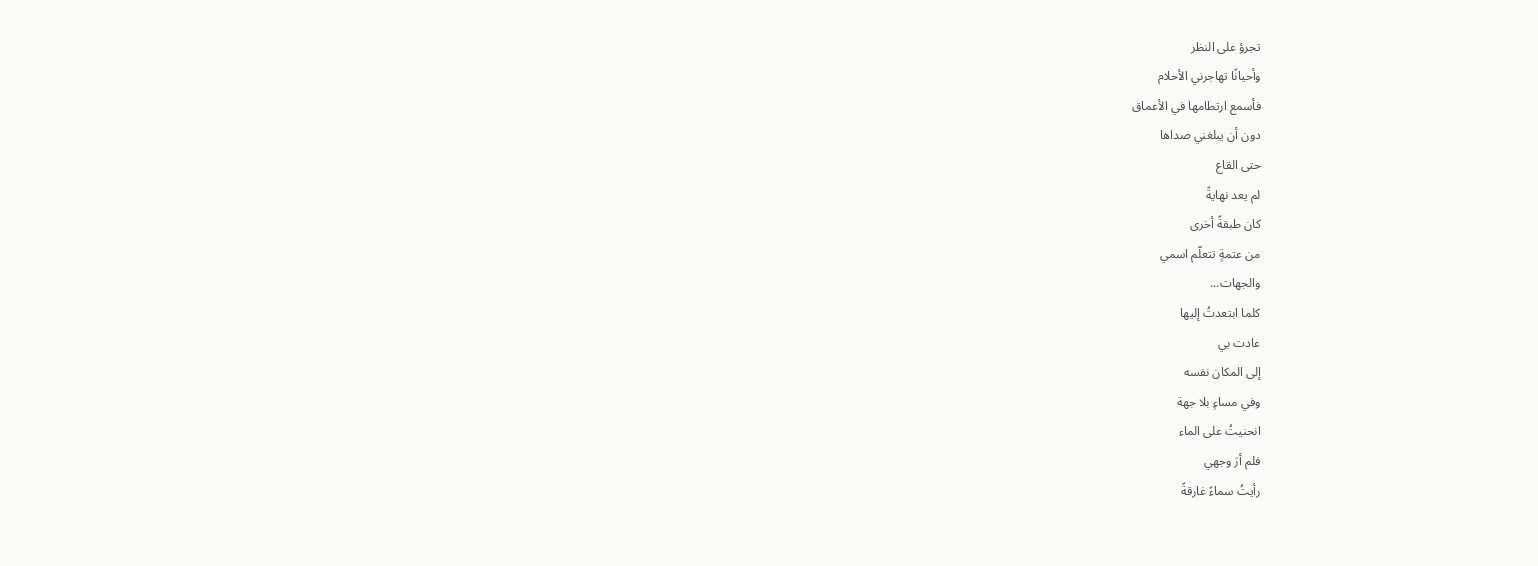تجرؤ على النظر
وأحيانًا تهاجرني الأحلام
فأسمع ارتطامها في الأعماق
دون أن يبلغني صداها
حتى القاع
لم يعد نهايةً
كان طبقةً أخرى
من عتمةٍ تتعلّم اسمي
والجهات...
كلما ابتعدتُ إليها
عادت بي
إلى المكان نفسه
وفي مساءٍ بلا جهة
انحنيتُ على الماء
فلم أرَ وجهي
رأيتُ سماءً غارقةً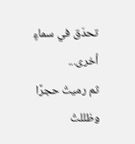تحدّق في سماءٍ أخرى...
ثم رميتُ حجرًا
وظللتُ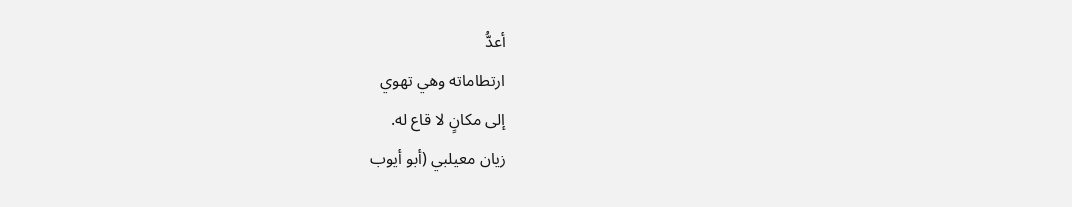أعدُّ
ارتطاماته وهي تهوي
إلى مكانٍ لا قاع له.
زيان معيلبي (أبو أيوب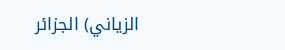الزياني) الجزائر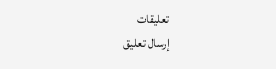تعليقات
إرسال تعليق